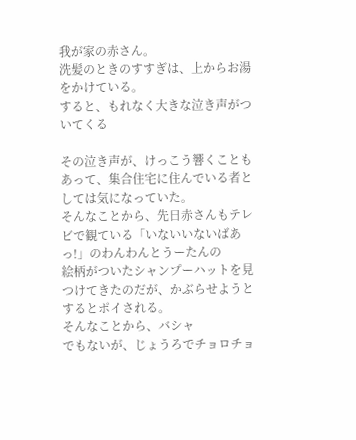我が家の赤さん。
洗髪のときのすすぎは、上からお湯をかけている。
すると、もれなく大きな泣き声がついてくる

その泣き声が、けっこう響くこともあって、集合住宅に住んでいる者としては気になっていた。
そんなことから、先日赤さんもテレビで観ている「いないいないばあっ!」のわんわんとうーたんの
絵柄がついたシャンプーハットを見つけてきたのだが、かぶらせようとするとポイされる。
そんなことから、バシャ
でもないが、じょうろでチョロチョ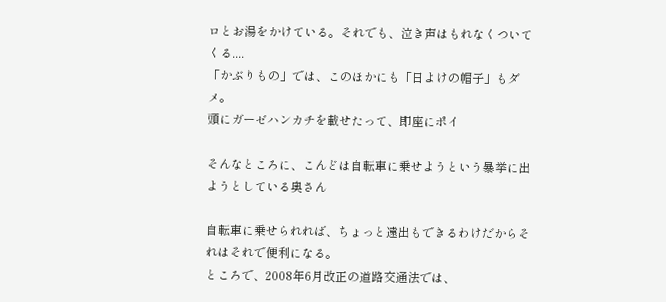ロとお湯をかけている。それでも、泣き声はもれなくついてくる....
「かぶりもの」では、このほかにも「日よけの帽子」もダメ。
頭にガーゼハンカチを載せたって、即座にポイ

そんなところに、こんどは自転車に乗せようという暴挙に出ようとしている奥さん

自転車に乗せられれば、ちょっと遠出もできるわけだからそれはそれで便利になる。
ところで、2008年6月改正の道路交通法では、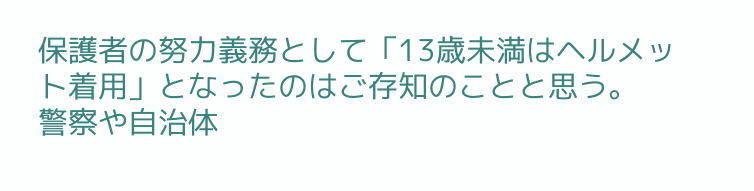保護者の努力義務として「13歳未満はヘルメット着用」となったのはご存知のことと思う。
警察や自治体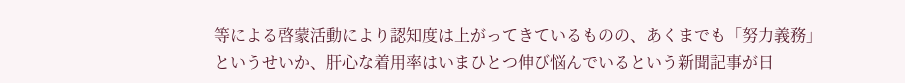等による啓蒙活動により認知度は上がってきているものの、あくまでも「努力義務」
というせいか、肝心な着用率はいまひとつ伸び悩んでいるという新聞記事が日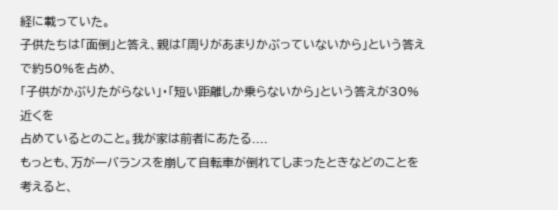経に載っていた。
子供たちは「面倒」と答え、親は「周りがあまりかぶっていないから」という答えで約50%を占め、
「子供がかぶりたがらない」・「短い距離しか乗らないから」という答えが30%近くを
占めているとのこと。我が家は前者にあたる....
もっとも、万が一バランスを崩して自転車が倒れてしまったときなどのことを考えると、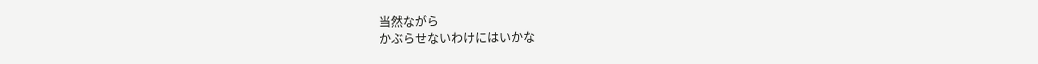当然ながら
かぶらせないわけにはいかな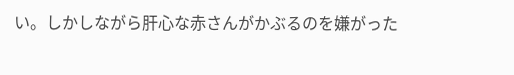い。しかしながら肝心な赤さんがかぶるのを嫌がった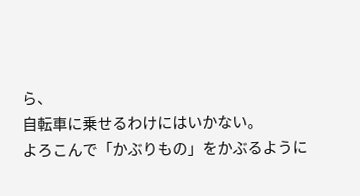ら、
自転車に乗せるわけにはいかない。
よろこんで「かぶりもの」をかぶるように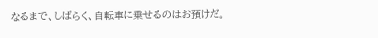なるまで、しばらく、自転車に乗せるのはお預けだ。